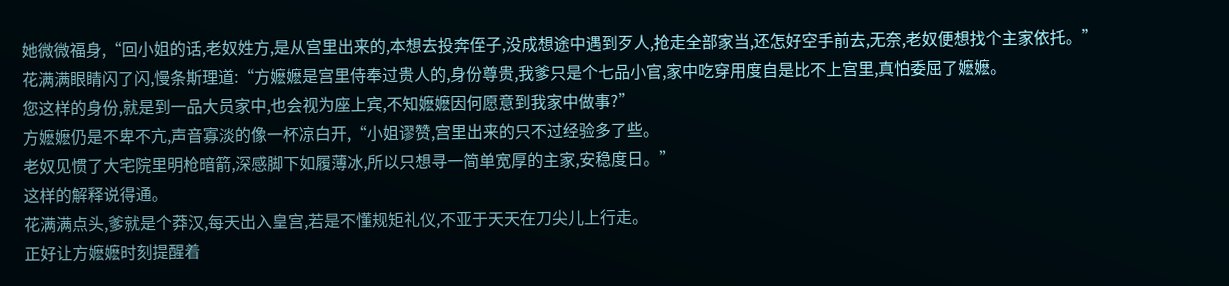她微微福身,“回小姐的话,老奴姓方,是从宫里出来的,本想去投奔侄子,没成想途中遇到歹人,抢走全部家当,还怎好空手前去,无奈,老奴便想找个主家依托。”
花满满眼睛闪了闪,慢条斯理道:“方嬷嬷是宫里侍奉过贵人的,身份尊贵,我爹只是个七品小官,家中吃穿用度自是比不上宫里,真怕委屈了嬷嬷。
您这样的身份,就是到一品大员家中,也会视为座上宾,不知嬷嬷因何愿意到我家中做事?”
方嬷嬷仍是不卑不亢,声音寡淡的像一杯凉白开,“小姐谬赞,宫里出来的只不过经验多了些。
老奴见惯了大宅院里明枪暗箭,深感脚下如履薄冰,所以只想寻一简单宽厚的主家,安稳度日。”
这样的解释说得通。
花满满点头,爹就是个莽汉,每天出入皇宫,若是不懂规矩礼仪,不亚于天天在刀尖儿上行走。
正好让方嬷嬷时刻提醒着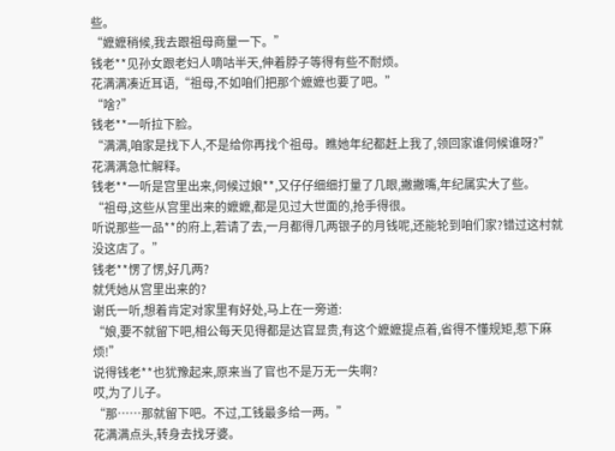些。
“嬷嬷稍候,我去跟祖母商量一下。”
钱老**见孙女跟老妇人嘀咕半天,伸着脖子等得有些不耐烦。
花满满凑近耳语,“祖母,不如咱们把那个嬷嬷也要了吧。”
“啥?”
钱老**一听拉下脸。
“满满,咱家是找下人,不是给你再找个祖母。瞧她年纪都赶上我了,领回家谁伺候谁呀?”
花满满急忙解释。
钱老**一听是宫里出来,伺候过娘**,又仔仔细细打量了几眼,撇撇嘴,年纪属实大了些。
“祖母,这些从宫里出来的嬷嬷,都是见过大世面的,抢手得很。
听说那些一品**的府上,若请了去,一月都得几两银子的月钱呢,还能轮到咱们家?错过这村就没这店了。”
钱老**愣了愣,好几两?
就凭她从宫里出来的?
谢氏一听,想着肯定对家里有好处,马上在一旁道:
“娘,要不就留下吧,相公每天见得都是达官显贵,有这个嬷嬷提点着,省得不懂规矩,惹下麻烦!”
说得钱老**也犹豫起来,原来当了官也不是万无一失啊?
哎,为了儿子。
“那……那就留下吧。不过,工钱最多给一两。”
花满满点头,转身去找牙婆。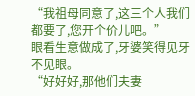“我祖母同意了,这三个人我们都要了,您开个价儿吧。”
眼看生意做成了,牙婆笑得见牙不见眼。
“好好好,那他们夫妻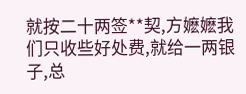就按二十两签**契,方嬷嬷我们只收些好处费,就给一两银子,总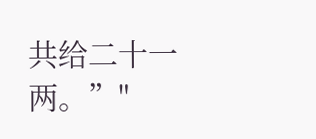共给二十一两。”"